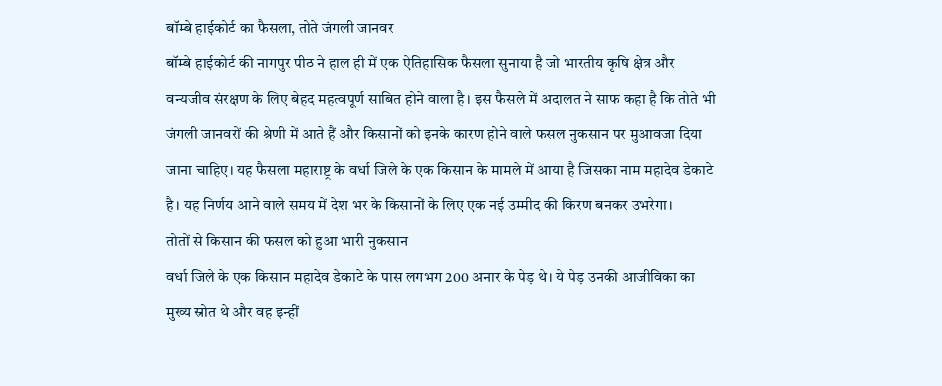बॉम्बे हाईकोर्ट का फैसला, तोते जंगली जानवर
बॉम्बे हाईकोर्ट की नागपुर पीठ ने हाल ही में एक ऐतिहासिक फैसला सुनाया है जो भारतीय कृषि क्षेत्र और वन्यजीव संरक्षण के लिए बेहद महत्वपूर्ण साबित होने वाला है। इस फैसले में अदालत ने साफ कहा है कि तोते भी जंगली जानवरों की श्रेणी में आते हैं और किसानों को इनके कारण होने वाले फसल नुकसान पर मुआवजा दिया जाना चाहिए। यह फैसला महाराष्ट्र के वर्धा जिले के एक किसान के मामले में आया है जिसका नाम महादेव डेकाटे है। यह निर्णय आने वाले समय में देश भर के किसानों के लिए एक नई उम्मीद की किरण बनकर उभरेगा।
तोतों से किसान की फसल को हुआ भारी नुकसान
वर्धा जिले के एक किसान महादेव डेकाटे के पास लगभग 200 अनार के पेड़ थे। ये पेड़ उनकी आजीविका का मुख्य स्रोत थे और वह इन्हीं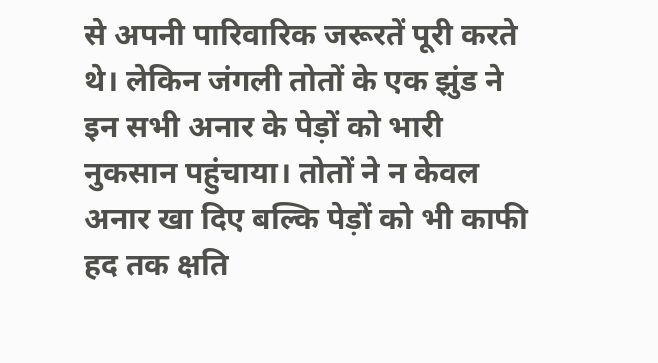से अपनी पारिवारिक जरूरतें पूरी करते थे। लेकिन जंगली तोतों के एक झुंड ने इन सभी अनार के पेड़ों को भारी नुकसान पहुंचाया। तोतों ने न केवल अनार खा दिए बल्कि पेड़ों को भी काफी हद तक क्षति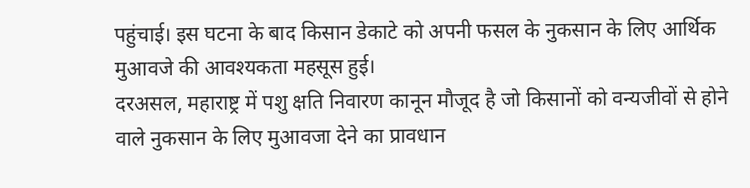पहुंचाई। इस घटना के बाद किसान डेकाटे को अपनी फसल के नुकसान के लिए आर्थिक मुआवजे की आवश्यकता महसूस हुई।
दरअसल, महाराष्ट्र में पशु क्षति निवारण कानून मौजूद है जो किसानों को वन्यजीवों से होने वाले नुकसान के लिए मुआवजा देने का प्रावधान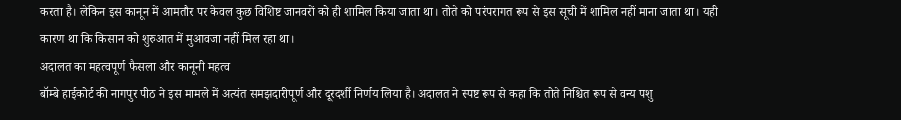करता है। लेकिन इस कानून में आमतौर पर केवल कुछ विशिष्ट जानवरों को ही शामिल किया जाता था। तोते को परंपरागत रूप से इस सूची में शामिल नहीं माना जाता था। यही कारण था कि किसान को शुरुआत में मुआवजा नहीं मिल रहा था।
अदालत का महत्वपूर्ण फैसला और कानूनी महत्व
बॉम्बे हाईकोर्ट की नागपुर पीठ ने इस मामले में अत्यंत समझदारीपूर्ण और दूरदर्शी निर्णय लिया है। अदालत ने स्पष्ट रूप से कहा कि तोते निश्चित रूप से वन्य पशु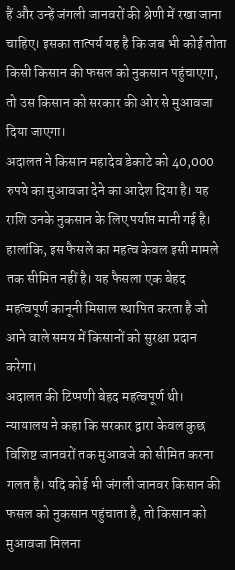हैं और उन्हें जंगली जानवरों की श्रेणी में रखा जाना चाहिए। इसका तात्पर्य यह है कि जब भी कोई तोता किसी किसान की फसल को नुकसान पहुंचाएगा, तो उस किसान को सरकार की ओर से मुआवजा दिया जाएगा।
अदालत ने किसान महादेव डेकाटे को 40,000 रुपये का मुआवजा देने का आदेश दिया है। यह राशि उनके नुकसान के लिए पर्याप्त मानी गई है। हालांकि, इस फैसले का महत्व केवल इसी मामले तक सीमित नहीं है। यह फैसला एक बेहद महत्वपूर्ण कानूनी मिसाल स्थापित करता है जो आने वाले समय में किसानों को सुरक्षा प्रदान करेगा।
अदालत की टिप्पणी बेहद महत्वपूर्ण थी। न्यायालय ने कहा कि सरकार द्वारा केवल कुछ विशिष्ट जानवरों तक मुआवजे को सीमित करना गलत है। यदि कोई भी जंगली जानवर किसान की फसल को नुकसान पहुंचाता है, तो किसान को मुआवजा मिलना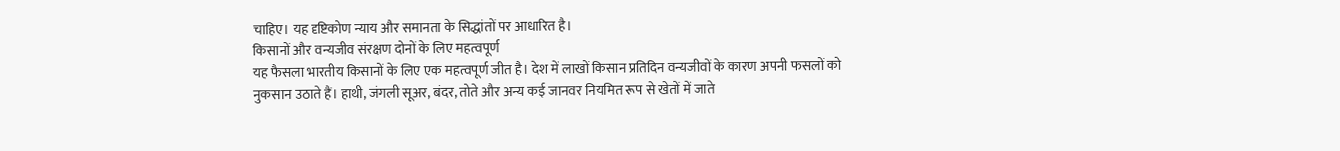चाहिए। यह दृष्टिकोण न्याय और समानता के सिद्धांतों पर आधारित है।
किसानों और वन्यजीव संरक्षण दोनों के लिए महत्वपूर्ण
यह फैसला भारतीय किसानों के लिए एक महत्वपूर्ण जीत है। देश में लाखों किसान प्रतिदिन वन्यजीवों के कारण अपनी फसलों को नुकसान उठाते हैं। हाथी, जंगली सूअर, बंदर, तोते और अन्य कई जानवर नियमित रूप से खेतों में जाते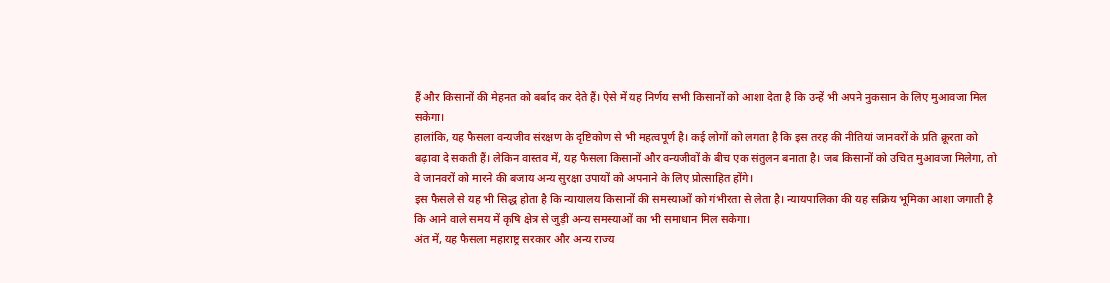हैं और किसानों की मेहनत को बर्बाद कर देते हैं। ऐसे में यह निर्णय सभी किसानों को आशा देता है कि उन्हें भी अपने नुकसान के लिए मुआवजा मिल सकेगा।
हालांकि, यह फैसला वन्यजीव संरक्षण के दृष्टिकोण से भी महत्वपूर्ण है। कई लोगों को लगता है कि इस तरह की नीतियां जानवरों के प्रति क्रूरता को बढ़ावा दे सकती हैं। लेकिन वास्तव में, यह फैसला किसानों और वन्यजीवों के बीच एक संतुलन बनाता है। जब किसानों को उचित मुआवजा मिलेगा, तो वे जानवरों को मारने की बजाय अन्य सुरक्षा उपायों को अपनाने के लिए प्रोत्साहित होंगे।
इस फैसले से यह भी सिद्ध होता है कि न्यायालय किसानों की समस्याओं को गंभीरता से लेता है। न्यायपालिका की यह सक्रिय भूमिका आशा जगाती है कि आने वाले समय में कृषि क्षेत्र से जुड़ी अन्य समस्याओं का भी समाधान मिल सकेगा।
अंत में, यह फैसला महाराष्ट्र सरकार और अन्य राज्य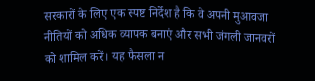सरकारों के लिए एक स्पष्ट निर्देश है कि वे अपनी मुआवजा नीतियों को अधिक व्यापक बनाएं और सभी जंगली जानवरों को शामिल करें। यह फैसला न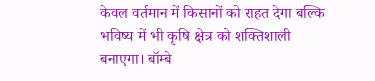केवल वर्तमान में किसानों को राहत देगा बल्कि भविष्य में भी कृषि क्षेत्र को शक्तिशाली बनाएगा। बॉम्बे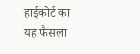हाईकोर्ट का यह फैसला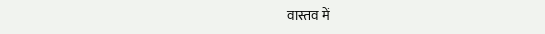वास्तव में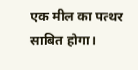एक मील का पत्थर साबित होगा।